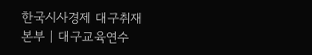한국시사경제 대구취재본부 | 대구교육연수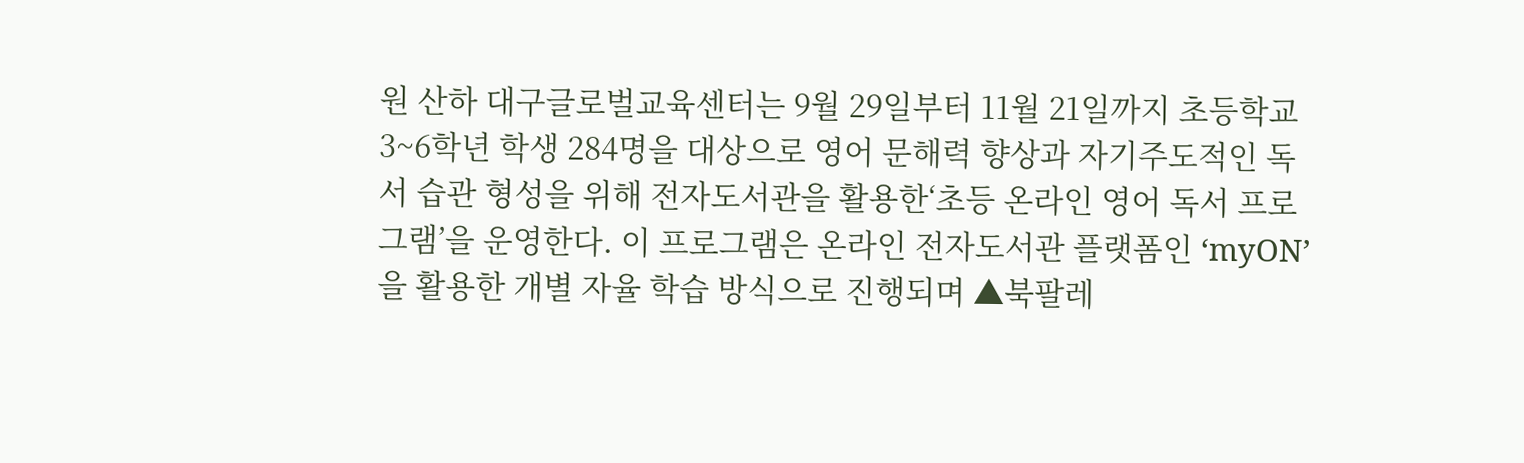원 산하 대구글로벌교육센터는 9월 29일부터 11월 21일까지 초등학교 3~6학년 학생 284명을 대상으로 영어 문해력 향상과 자기주도적인 독서 습관 형성을 위해 전자도서관을 활용한‘초등 온라인 영어 독서 프로그램’을 운영한다. 이 프로그램은 온라인 전자도서관 플랫폼인 ‘myON’을 활용한 개별 자율 학습 방식으로 진행되며 ▲북팔레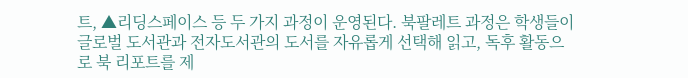트, ▲리딩스페이스 등 두 가지 과정이 운영된다. 북팔레트 과정은 학생들이 글로벌 도서관과 전자도서관의 도서를 자유롭게 선택해 읽고, 독후 활동으로 북 리포트를 제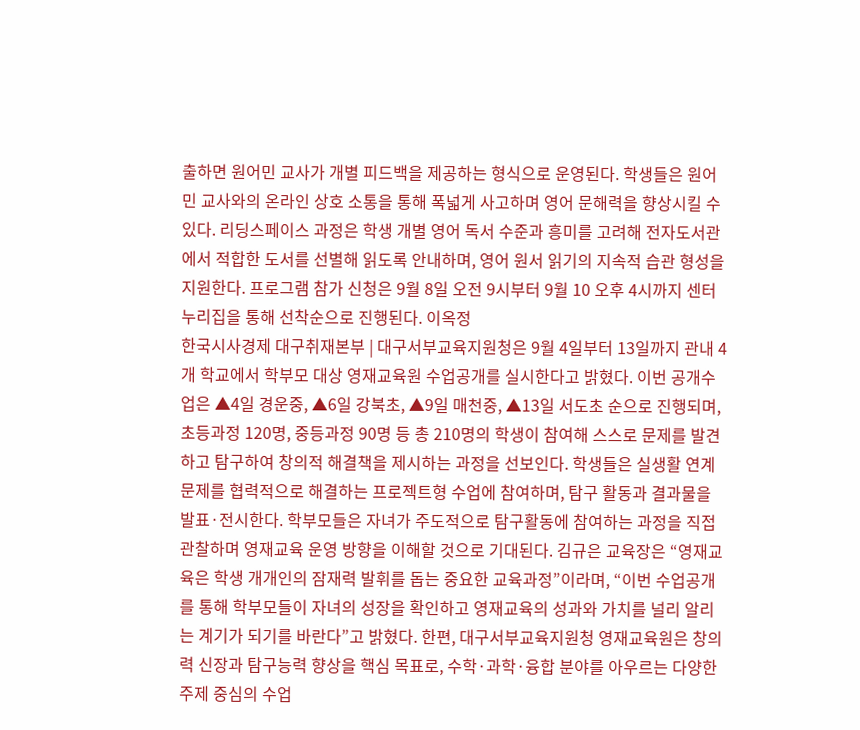출하면 원어민 교사가 개별 피드백을 제공하는 형식으로 운영된다. 학생들은 원어민 교사와의 온라인 상호 소통을 통해 폭넓게 사고하며 영어 문해력을 향상시킬 수 있다. 리딩스페이스 과정은 학생 개별 영어 독서 수준과 흥미를 고려해 전자도서관에서 적합한 도서를 선별해 읽도록 안내하며, 영어 원서 읽기의 지속적 습관 형성을 지원한다. 프로그램 참가 신청은 9월 8일 오전 9시부터 9월 10 오후 4시까지 센터 누리집을 통해 선착순으로 진행된다. 이옥정
한국시사경제 대구취재본부 | 대구서부교육지원청은 9월 4일부터 13일까지 관내 4개 학교에서 학부모 대상 영재교육원 수업공개를 실시한다고 밝혔다. 이번 공개수업은 ▲4일 경운중, ▲6일 강북초, ▲9일 매천중, ▲13일 서도초 순으로 진행되며, 초등과정 120명, 중등과정 90명 등 총 210명의 학생이 참여해 스스로 문제를 발견하고 탐구하여 창의적 해결책을 제시하는 과정을 선보인다. 학생들은 실생활 연계 문제를 협력적으로 해결하는 프로젝트형 수업에 참여하며, 탐구 활동과 결과물을 발표·전시한다. 학부모들은 자녀가 주도적으로 탐구활동에 참여하는 과정을 직접 관찰하며 영재교육 운영 방향을 이해할 것으로 기대된다. 김규은 교육장은 “영재교육은 학생 개개인의 잠재력 발휘를 돕는 중요한 교육과정”이라며, “이번 수업공개를 통해 학부모들이 자녀의 성장을 확인하고 영재교육의 성과와 가치를 널리 알리는 계기가 되기를 바란다”고 밝혔다. 한편, 대구서부교육지원청 영재교육원은 창의력 신장과 탐구능력 향상을 핵심 목표로, 수학·과학·융합 분야를 아우르는 다양한 주제 중심의 수업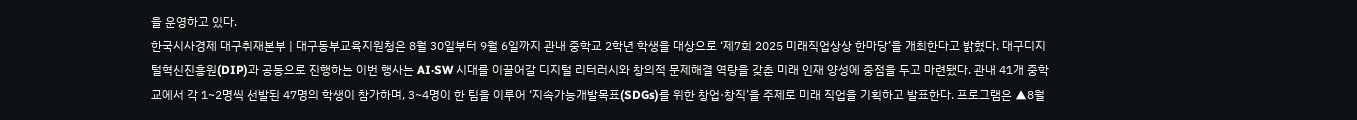을 운영하고 있다.
한국시사경제 대구취재본부 | 대구동부교육지원청은 8월 30일부터 9월 6일까지 관내 중학교 2학년 학생을 대상으로 ‘제7회 2025 미래직업상상 한마당’을 개최한다고 밝혔다. 대구디지털혁신진흥원(DIP)과 공동으로 진행하는 이번 행사는 AI·SW 시대를 이끌어갈 디지털 리터러시와 창의적 문제해결 역량을 갖춘 미래 인재 양성에 중점을 두고 마련됐다. 관내 41개 중학교에서 각 1~2명씩 선발된 47명의 학생이 참가하며, 3~4명이 한 팀을 이루어 ‘지속가능개발목표(SDGs)를 위한 창업·창직’을 주제로 미래 직업을 기획하고 발표한다. 프로그램은 ▲8월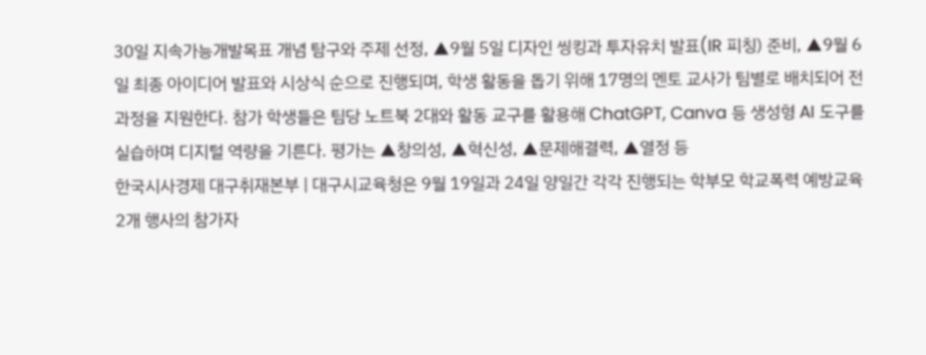30일 지속가능개발목표 개념 탐구와 주제 선정, ▲9월 5일 디자인 씽킹과 투자유치 발표(IR 피칭) 준비, ▲9월 6일 최종 아이디어 발표와 시상식 순으로 진행되며, 학생 활동을 돕기 위해 17명의 멘토 교사가 팀별로 배치되어 전 과정을 지원한다. 참가 학생들은 팀당 노트북 2대와 활동 교구를 활용해 ChatGPT, Canva 등 생성형 AI 도구를 실습하며 디지털 역량을 기른다. 평가는 ▲창의성, ▲혁신성, ▲문제해결력, ▲열정 등
한국시사경제 대구취재본부 | 대구시교육청은 9월 19일과 24일 양일간 각각 진행되는 학부모 학교폭력 예방교육 2개 행사의 참가자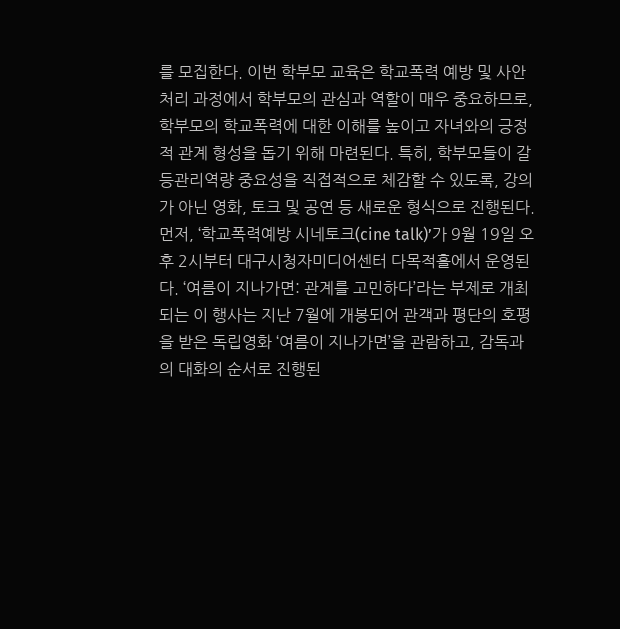를 모집한다. 이번 학부모 교육은 학교폭력 예방 및 사안 처리 과정에서 학부모의 관심과 역할이 매우 중요하므로, 학부모의 학교폭력에 대한 이해를 높이고 자녀와의 긍정적 관계 형성을 돕기 위해 마련된다. 특히, 학부모들이 갈등관리역량 중요성을 직접적으로 체감할 수 있도록, 강의가 아닌 영화, 토크 및 공연 등 새로운 형식으로 진행된다. 먼저, ‘학교폭력예방 시네토크(cine talk)’가 9월 19일 오후 2시부터 대구시청자미디어센터 다목적홀에서 운영된다. ‘여름이 지나가면: 관계를 고민하다’라는 부제로 개최되는 이 행사는 지난 7월에 개봉되어 관객과 평단의 호평을 받은 독립영화 ‘여름이 지나가면’을 관람하고, 감독과의 대화의 순서로 진행된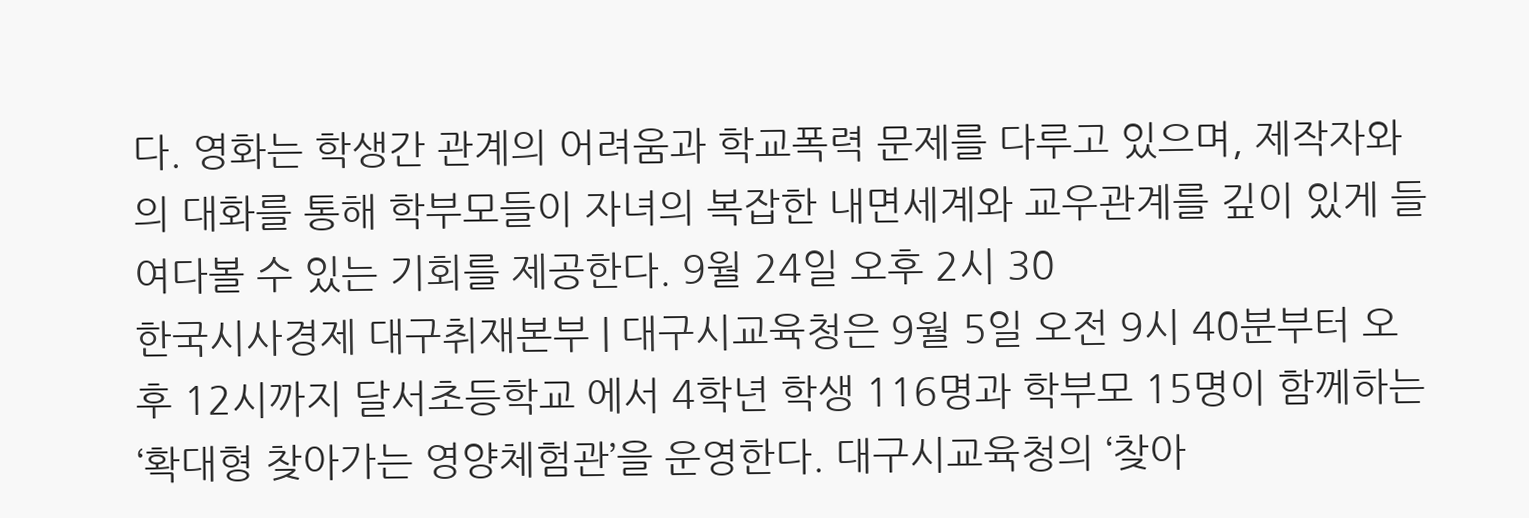다. 영화는 학생간 관계의 어려움과 학교폭력 문제를 다루고 있으며, 제작자와의 대화를 통해 학부모들이 자녀의 복잡한 내면세계와 교우관계를 깊이 있게 들여다볼 수 있는 기회를 제공한다. 9월 24일 오후 2시 30
한국시사경제 대구취재본부 | 대구시교육청은 9월 5일 오전 9시 40분부터 오후 12시까지 달서초등학교 에서 4학년 학생 116명과 학부모 15명이 함께하는 ‘확대형 찾아가는 영양체험관’을 운영한다. 대구시교육청의 ‘찾아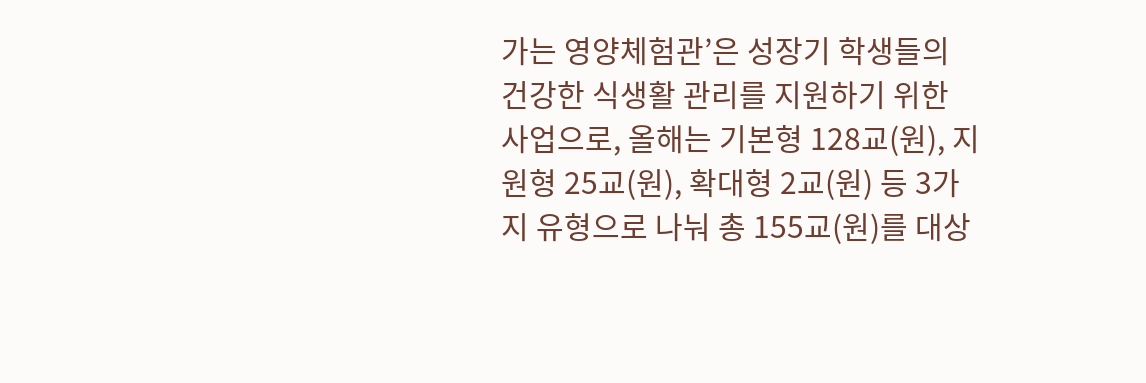가는 영양체험관’은 성장기 학생들의 건강한 식생활 관리를 지원하기 위한 사업으로, 올해는 기본형 128교(원), 지원형 25교(원), 확대형 2교(원) 등 3가지 유형으로 나눠 총 155교(원)를 대상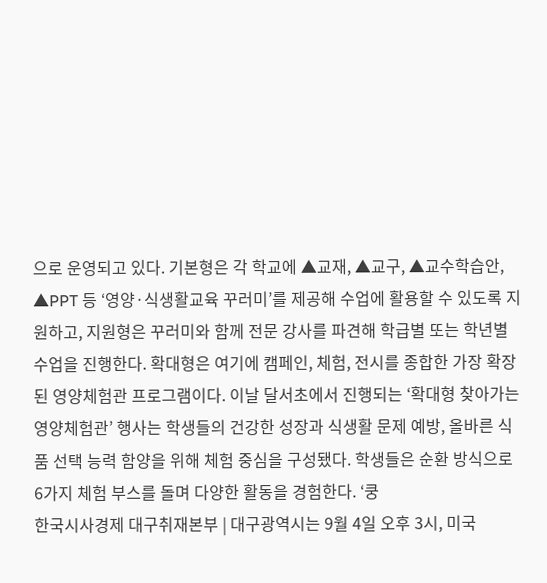으로 운영되고 있다. 기본형은 각 학교에 ▲교재, ▲교구, ▲교수학습안, ▲PPT 등 ‘영양·식생활교육 꾸러미’를 제공해 수업에 활용할 수 있도록 지원하고, 지원형은 꾸러미와 함께 전문 강사를 파견해 학급별 또는 학년별 수업을 진행한다. 확대형은 여기에 캠페인, 체험, 전시를 종합한 가장 확장된 영양체험관 프로그램이다. 이날 달서초에서 진행되는 ‘확대형 찾아가는 영양체험관’ 행사는 학생들의 건강한 성장과 식생활 문제 예방, 올바른 식품 선택 능력 함양을 위해 체험 중심을 구성됐다. 학생들은 순환 방식으로 6가지 체험 부스를 돌며 다양한 활동을 경험한다. ‘쿵
한국시사경제 대구취재본부 | 대구광역시는 9월 4일 오후 3시, 미국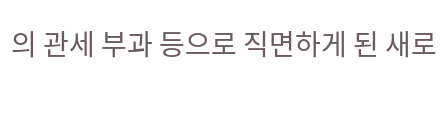의 관세 부과 등으로 직면하게 된 새로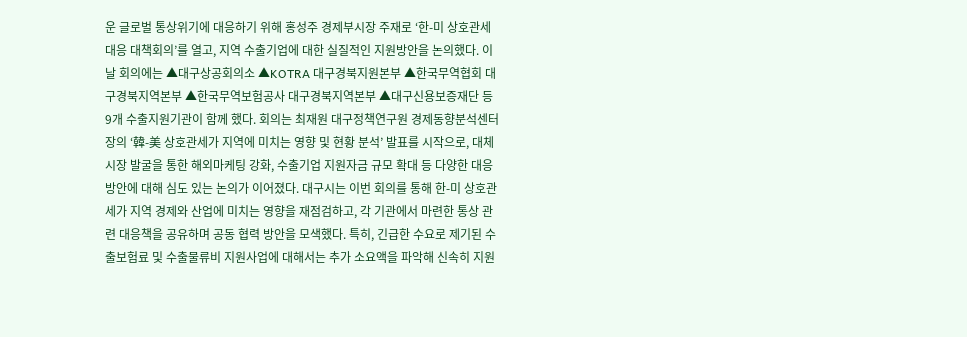운 글로벌 통상위기에 대응하기 위해 홍성주 경제부시장 주재로 ‘한-미 상호관세 대응 대책회의’를 열고, 지역 수출기업에 대한 실질적인 지원방안을 논의했다. 이날 회의에는 ▲대구상공회의소 ▲KOTRA 대구경북지원본부 ▲한국무역협회 대구경북지역본부 ▲한국무역보험공사 대구경북지역본부 ▲대구신용보증재단 등 9개 수출지원기관이 함께 했다. 회의는 최재원 대구정책연구원 경제동향분석센터장의 ‘韓-美 상호관세가 지역에 미치는 영향 및 현황 분석’ 발표를 시작으로, 대체시장 발굴을 통한 해외마케팅 강화, 수출기업 지원자금 규모 확대 등 다양한 대응 방안에 대해 심도 있는 논의가 이어졌다. 대구시는 이번 회의를 통해 한-미 상호관세가 지역 경제와 산업에 미치는 영향을 재점검하고, 각 기관에서 마련한 통상 관련 대응책을 공유하며 공동 협력 방안을 모색했다. 특히, 긴급한 수요로 제기된 수출보험료 및 수출물류비 지원사업에 대해서는 추가 소요액을 파악해 신속히 지원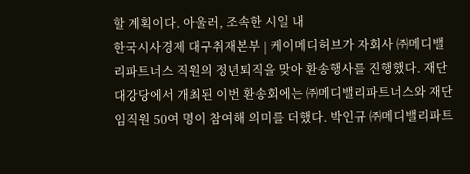할 계획이다. 아울러, 조속한 시일 내
한국시사경제 대구취재본부 | 케이메디허브가 자회사 ㈜메디밸리파트너스 직원의 정년퇴직을 맞아 환송행사를 진행했다. 재단 대강당에서 개최된 이번 환송회에는 ㈜메디밸리파트너스와 재단 임직원 50여 명이 참여해 의미를 더했다. 박인규 ㈜메디밸리파트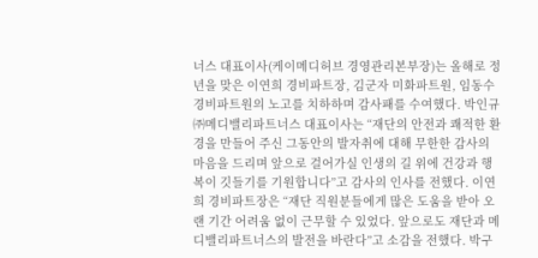너스 대표이사(케이메디허브 경영관리본부장)는 올해로 정년을 맞은 이연희 경비파트장, 김군자 미화파트원, 임동수 경비파트원의 노고를 치하하며 감사패를 수여했다. 박인규 ㈜메디밸리파트너스 대표이사는 “재단의 안전과 쾌적한 환경을 만들어 주신 그동안의 발자취에 대해 무한한 감사의 마음을 드리며 앞으로 걸어가실 인생의 길 위에 건강과 행복이 깃들기를 기원합니다”고 감사의 인사를 전했다. 이연희 경비파트장은 “재단 직원분들에게 많은 도움을 받아 오랜 기간 어려움 없이 근무할 수 있었다. 앞으로도 재단과 메디밸리파트너스의 발전을 바란다”고 소감을 전했다. 박구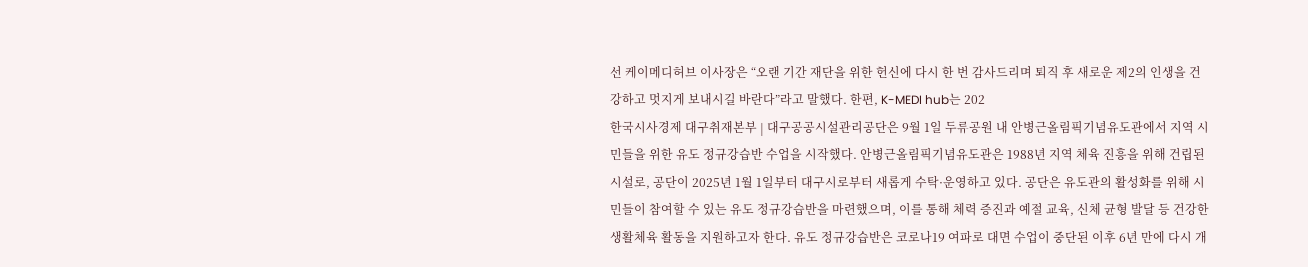선 케이메디허브 이사장은 “오랜 기간 재단을 위한 헌신에 다시 한 번 감사드리며 퇴직 후 새로운 제2의 인생을 건강하고 멋지게 보내시길 바란다”라고 말했다. 한편, K-MEDI hub는 202
한국시사경제 대구취재본부 | 대구공공시설관리공단은 9월 1일 두류공원 내 안병근올림픽기념유도관에서 지역 시민들을 위한 유도 정규강습반 수업을 시작했다. 안병근올림픽기념유도관은 1988년 지역 체육 진흥을 위해 건립된 시설로, 공단이 2025년 1월 1일부터 대구시로부터 새롭게 수탁·운영하고 있다. 공단은 유도관의 활성화를 위해 시민들이 참여할 수 있는 유도 정규강습반을 마련했으며, 이를 통해 체력 증진과 예절 교육, 신체 균형 발달 등 건강한 생활체육 활동을 지원하고자 한다. 유도 정규강습반은 코로나19 여파로 대면 수업이 중단된 이후 6년 만에 다시 개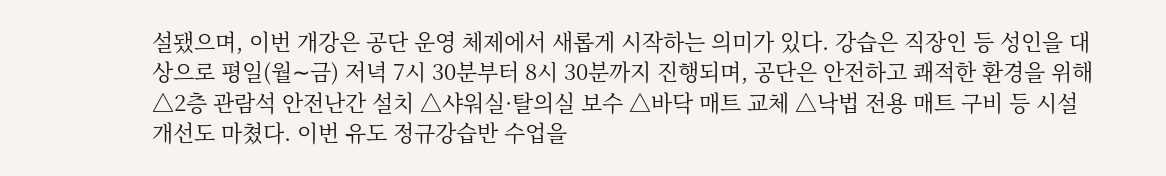설됐으며, 이번 개강은 공단 운영 체제에서 새롭게 시작하는 의미가 있다. 강습은 직장인 등 성인을 대상으로 평일(월∼금) 저녁 7시 30분부터 8시 30분까지 진행되며, 공단은 안전하고 쾌적한 환경을 위해 △2층 관람석 안전난간 설치 △샤워실·탈의실 보수 △바닥 매트 교체 △낙법 전용 매트 구비 등 시설 개선도 마쳤다. 이번 유도 정규강습반 수업을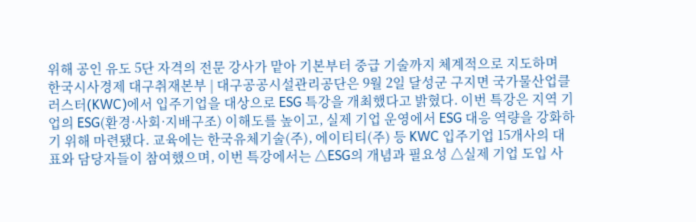위해 공인 유도 5단 자격의 전문 강사가 맡아 기본부터 중급 기술까지 체계적으로 지도하며
한국시사경제 대구취재본부 | 대구공공시설관리공단은 9월 2일 달성군 구지면 국가물산업클러스터(KWC)에서 입주기업을 대상으로 ESG 특강을 개최했다고 밝혔다. 이번 특강은 지역 기업의 ESG(환경·사회·지배구조) 이해도를 높이고, 실제 기업 운영에서 ESG 대응 역량을 강화하기 위해 마련됐다. 교육에는 한국유체기술(주), 에이티티(주) 등 KWC 입주기업 15개사의 대표와 담당자들이 참여했으며, 이번 특강에서는 △ESG의 개념과 필요성 △실제 기업 도입 사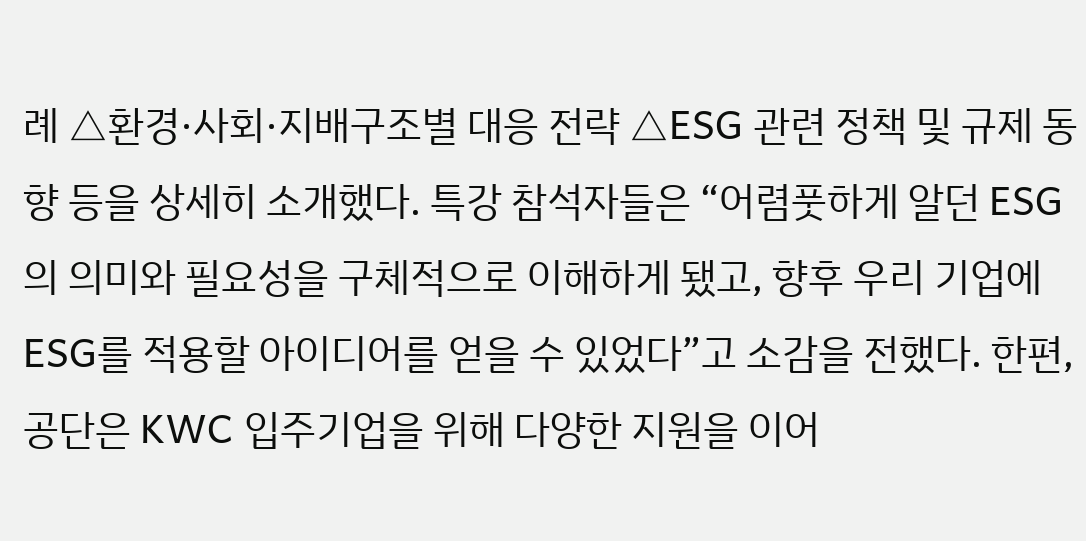례 △환경·사회·지배구조별 대응 전략 △ESG 관련 정책 및 규제 동향 등을 상세히 소개했다. 특강 참석자들은 “어렴풋하게 알던 ESG의 의미와 필요성을 구체적으로 이해하게 됐고, 향후 우리 기업에 ESG를 적용할 아이디어를 얻을 수 있었다”고 소감을 전했다. 한편, 공단은 KWC 입주기업을 위해 다양한 지원을 이어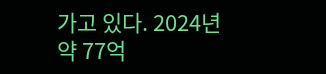가고 있다. 2024년 약 77억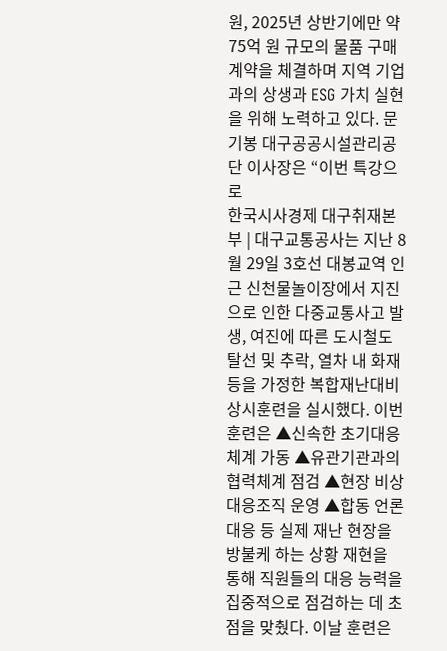원, 2025년 상반기에만 약 75억 원 규모의 물품 구매 계약을 체결하며 지역 기업과의 상생과 ESG 가치 실현을 위해 노력하고 있다. 문기봉 대구공공시설관리공단 이사장은 “이번 특강으로
한국시사경제 대구취재본부 | 대구교통공사는 지난 8월 29일 3호선 대봉교역 인근 신천물놀이장에서 지진으로 인한 다중교통사고 발생, 여진에 따른 도시철도 탈선 및 추락, 열차 내 화재 등을 가정한 복합재난대비 상시훈련을 실시했다. 이번 훈련은 ▲신속한 초기대응체계 가동 ▲유관기관과의 협력체계 점검 ▲현장 비상대응조직 운영 ▲합동 언론대응 등 실제 재난 현장을 방불케 하는 상황 재현을 통해 직원들의 대응 능력을 집중적으로 점검하는 데 초점을 맞췄다. 이날 훈련은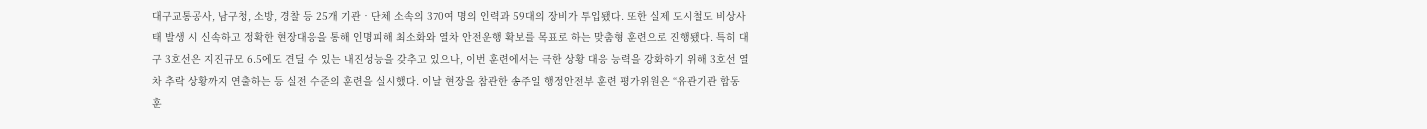대구교통공사, 남구청, 소방, 경찰 등 25개 기관‧단체 소속의 370여 명의 인력과 59대의 장비가 투입됐다. 또한 실제 도시철도 비상사태 발생 시 신속하고 정확한 현장대응을 통해 인명피해 최소화와 열차 안전운행 확보를 목표로 하는 맞춤형 훈련으로 진행됐다. 특히 대구 3호선은 지진규모 6.5에도 견딜 수 있는 내진성능을 갖추고 있으나, 이번 훈련에서는 극한 상황 대응 능력을 강화하기 위해 3호선 열차 추락 상황까지 연출하는 등 실전 수준의 훈련을 실시했다. 이날 현장을 참관한 송주일 행정안전부 훈련 평가위원은 “유관기관 합동훈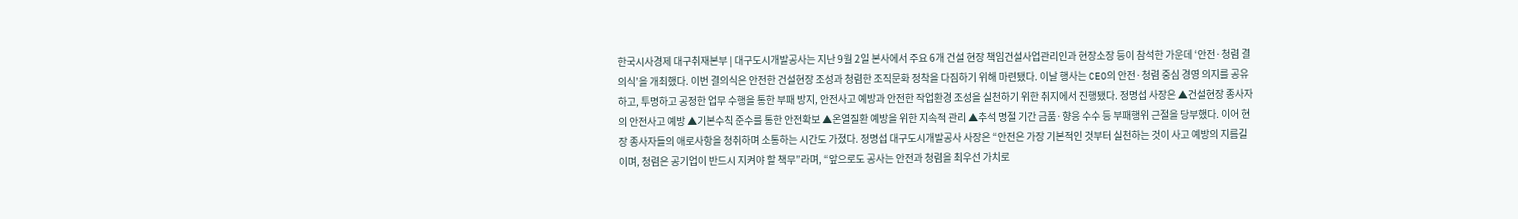한국시사경제 대구취재본부 | 대구도시개발공사는 지난 9월 2일 본사에서 주요 6개 건설 현장 책임건설사업관리인과 현장소장 등이 참석한 가운데 ‘안전·청렴 결의식’을 개최했다. 이번 결의식은 안전한 건설현장 조성과 청렴한 조직문화 정착을 다짐하기 위해 마련됐다. 이날 행사는 CEO의 안전·청렴 중심 경영 의지를 공유하고, 투명하고 공정한 업무 수행을 통한 부패 방지, 안전사고 예방과 안전한 작업환경 조성을 실천하기 위한 취지에서 진행됐다. 정명섭 사장은 ▲건설현장 종사자의 안전사고 예방 ▲기본수칙 준수를 통한 안전확보 ▲온열질환 예방을 위한 지속적 관리 ▲추석 명절 기간 금품·향응 수수 등 부패행위 근절을 당부했다. 이어 현장 종사자들의 애로사항을 청취하며 소통하는 시간도 가졌다. 정명섭 대구도시개발공사 사장은 “안전은 가장 기본적인 것부터 실천하는 것이 사고 예방의 지름길이며, 청렴은 공기업이 반드시 지켜야 할 책무”라며, “앞으로도 공사는 안전과 청렴을 최우선 가치로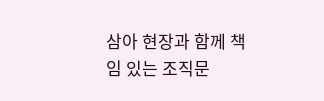삼아 현장과 함께 책임 있는 조직문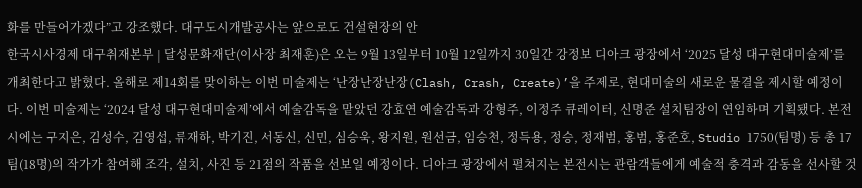화를 만들어가겠다”고 강조했다. 대구도시개발공사는 앞으로도 건설현장의 안
한국시사경제 대구취재본부 | 달성문화재단(이사장 최재훈)은 오는 9월 13일부터 10월 12일까지 30일간 강정보 디아크 광장에서 ‘2025 달성 대구현대미술제’를 개최한다고 밝혔다. 올해로 제14회를 맞이하는 이번 미술제는 ‘난장난장난장(Clash, Crash, Create)’을 주제로, 현대미술의 새로운 물결을 제시할 예정이다. 이번 미술제는 ‘2024 달성 대구현대미술제’에서 예술감독을 맡았던 강효연 예술감독과 강형주, 이정주 큐레이터, 신명준 설치팀장이 연임하며 기획됐다. 본전시에는 구지은, 김성수, 김영섭, 류재하, 박기진, 서동신, 신민, 심승욱, 왕지원, 원선금, 임승천, 정득용, 정승, 정재범, 홍범, 홍준호, Studio 1750(팀명) 등 총 17팀(18명)의 작가가 참여해 조각, 설치, 사진 등 21점의 작품을 선보일 예정이다. 디아크 광장에서 펼쳐지는 본전시는 관람객들에게 예술적 충격과 감동을 선사할 것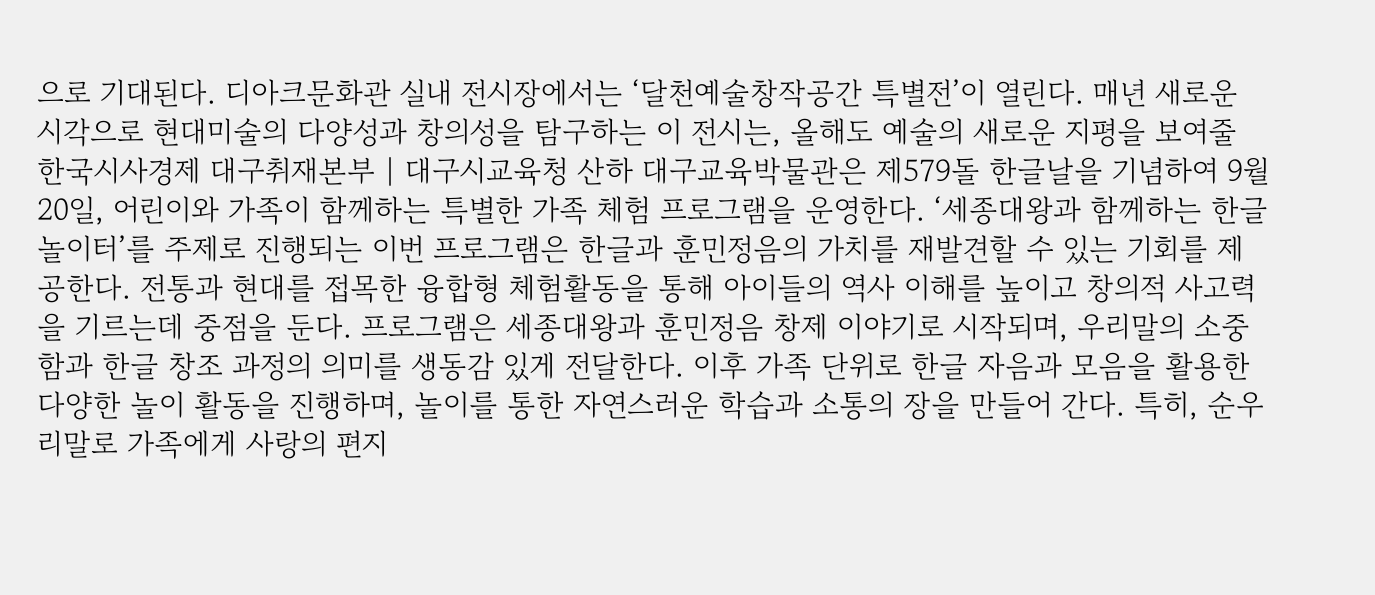으로 기대된다. 디아크문화관 실내 전시장에서는 ‘달천예술창작공간 특별전’이 열린다. 매년 새로운 시각으로 현대미술의 다양성과 창의성을 탐구하는 이 전시는, 올해도 예술의 새로운 지평을 보여줄
한국시사경제 대구취재본부 | 대구시교육청 산하 대구교육박물관은 제579돌 한글날을 기념하여 9월 20일, 어린이와 가족이 함께하는 특별한 가족 체험 프로그램을 운영한다. ‘세종대왕과 함께하는 한글 놀이터’를 주제로 진행되는 이번 프로그램은 한글과 훈민정음의 가치를 재발견할 수 있는 기회를 제공한다. 전통과 현대를 접목한 융합형 체험활동을 통해 아이들의 역사 이해를 높이고 창의적 사고력을 기르는데 중점을 둔다. 프로그램은 세종대왕과 훈민정음 창제 이야기로 시작되며, 우리말의 소중함과 한글 창조 과정의 의미를 생동감 있게 전달한다. 이후 가족 단위로 한글 자음과 모음을 활용한 다양한 놀이 활동을 진행하며, 놀이를 통한 자연스러운 학습과 소통의 장을 만들어 간다. 특히, 순우리말로 가족에게 사랑의 편지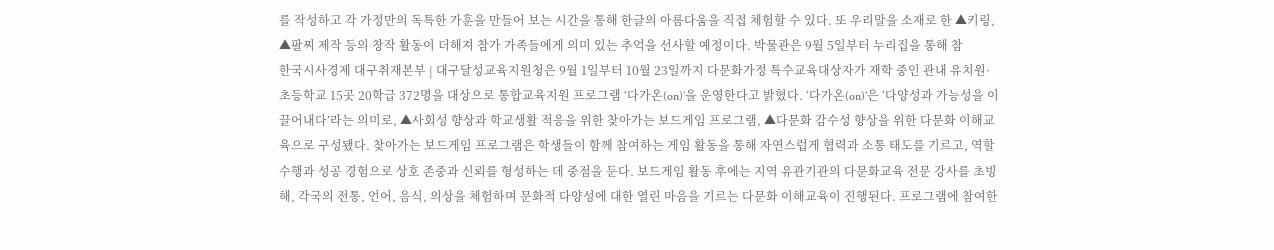를 작성하고 각 가정만의 독특한 가훈을 만들어 보는 시간을 통해 한글의 아름다움을 직접 체험할 수 있다. 또 우리말을 소재로 한 ▲키링, ▲팔찌 제작 등의 창작 활동이 더해져 참가 가족들에게 의미 있는 추억을 선사할 예정이다. 박물관은 9월 5일부터 누리집을 통해 참
한국시사경제 대구취재본부 | 대구달성교육지원청은 9월 1일부터 10월 23일까지 다문화가정 특수교육대상자가 재학 중인 관내 유치원·초등학교 15곳 20학급 372명을 대상으로 통합교육지원 프로그램 ‘다가온(on)’을 운영한다고 밝혔다. ‘다가온(on)’은 ‘다양성과 가능성을 이끌어내다’라는 의미로, ▲사회성 향상과 학교생활 적응을 위한 찾아가는 보드게임 프로그램, ▲다문화 감수성 향상을 위한 다문화 이해교육으로 구성됐다. 찾아가는 보드게임 프로그램은 학생들이 함께 참여하는 게임 활동을 통해 자연스럽게 협력과 소통 태도를 기르고, 역할 수행과 성공 경험으로 상호 존중과 신뢰를 형성하는 데 중점을 둔다. 보드게임 활동 후에는 지역 유관기관의 다문화교육 전문 강사를 초빙해, 각국의 전통, 언어, 음식, 의상을 체험하며 문화적 다양성에 대한 열린 마음을 기르는 다문화 이해교육이 진행된다. 프로그램에 참여한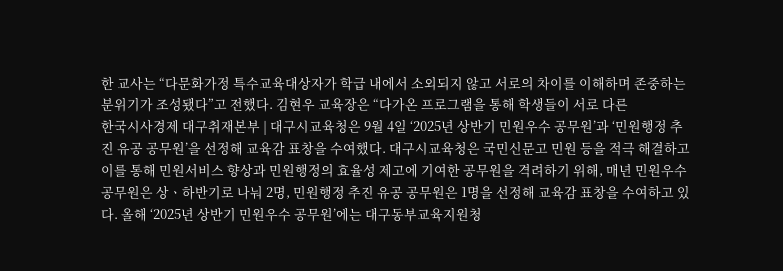한 교사는 “다문화가정 특수교육대상자가 학급 내에서 소외되지 않고 서로의 차이를 이해하며 존중하는 분위기가 조성됐다”고 전했다. 김현우 교육장은 “다가온 프로그램을 통해 학생들이 서로 다른
한국시사경제 대구취재본부 | 대구시교육청은 9월 4일 ‘2025년 상반기 민원우수 공무원’과 ‘민원행정 추진 유공 공무원’을 선정해 교육감 표창을 수여했다. 대구시교육청은 국민신문고 민원 등을 적극 해결하고 이를 통해 민원서비스 향상과 민원행정의 효율성 제고에 기여한 공무원을 격려하기 위해, 매년 민원우수 공무원은 상ㆍ하반기로 나눠 2명, 민원행정 추진 유공 공무원은 1명을 선정해 교육감 표창을 수여하고 있다. 올해 ‘2025년 상반기 민원우수 공무원’에는 대구동부교육지원청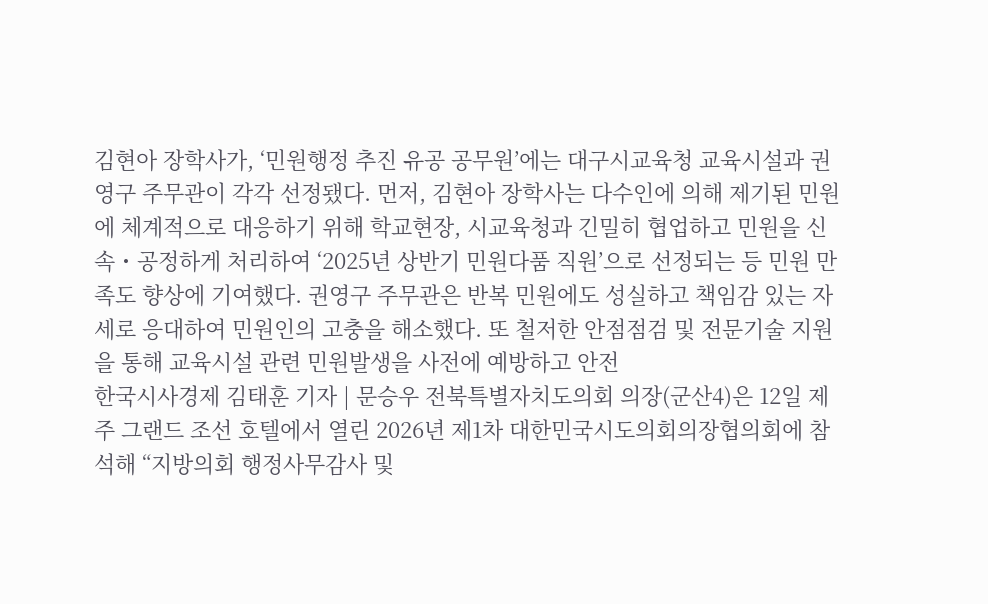김현아 장학사가, ‘민원행정 추진 유공 공무원’에는 대구시교육청 교육시설과 권영구 주무관이 각각 선정됐다. 먼저, 김현아 장학사는 다수인에 의해 제기된 민원에 체계적으로 대응하기 위해 학교현장, 시교육청과 긴밀히 협업하고 민원을 신속・공정하게 처리하여 ‘2025년 상반기 민원다품 직원’으로 선정되는 등 민원 만족도 향상에 기여했다. 권영구 주무관은 반복 민원에도 성실하고 책임감 있는 자세로 응대하여 민원인의 고충을 해소했다. 또 철저한 안점점검 및 전문기술 지원을 통해 교육시설 관련 민원발생을 사전에 예방하고 안전
한국시사경제 김태훈 기자 | 문승우 전북특별자치도의회 의장(군산4)은 12일 제주 그랜드 조선 호텔에서 열린 2026년 제1차 대한민국시도의회의장협의회에 참석해 “지방의회 행정사무감사 및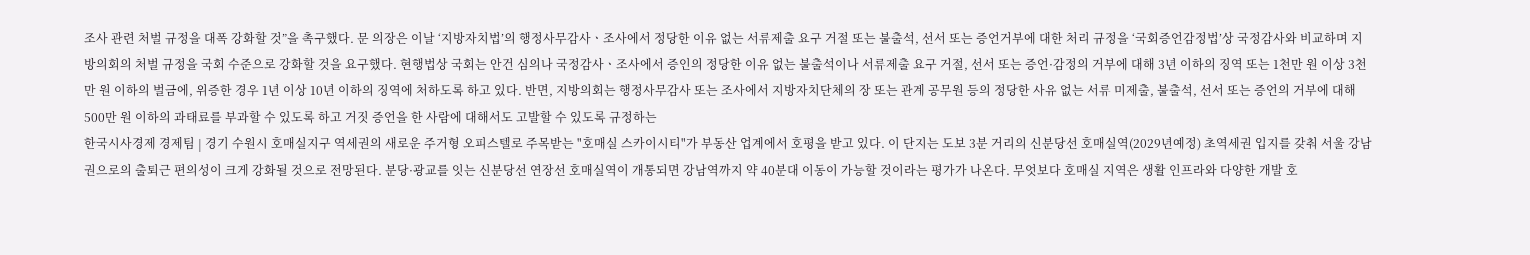조사 관련 처벌 규정을 대폭 강화할 것”을 촉구했다. 문 의장은 이날 ‘지방자치법’의 행정사무감사ㆍ조사에서 정당한 이유 없는 서류제출 요구 거절 또는 불출석, 선서 또는 증언거부에 대한 처리 규정을 ‘국회증언감정법’상 국정감사와 비교하며 지방의회의 처벌 규정을 국회 수준으로 강화할 것을 요구했다. 현행법상 국회는 안건 심의나 국정감사ㆍ조사에서 증인의 정당한 이유 없는 불출석이나 서류제출 요구 거절, 선서 또는 증언·감정의 거부에 대해 3년 이하의 징역 또는 1천만 원 이상 3천만 원 이하의 벌금에, 위증한 경우 1년 이상 10년 이하의 징역에 처하도록 하고 있다. 반면, 지방의회는 행정사무감사 또는 조사에서 지방자치단체의 장 또는 관계 공무원 등의 정당한 사유 없는 서류 미제출, 불출석, 선서 또는 증언의 거부에 대해 500만 원 이하의 과태료를 부과할 수 있도록 하고 거짓 증언을 한 사람에 대해서도 고발할 수 있도록 규정하는
한국시사경제 경제팀 | 경기 수원시 호매실지구 역세권의 새로운 주거형 오피스텔로 주목받는 "호매실 스카이시티"가 부동산 업계에서 호평을 받고 있다. 이 단지는 도보 3분 거리의 신분당선 호매실역(2029년예정) 초역세권 입지를 갖춰 서울 강남권으로의 출퇴근 편의성이 크게 강화될 것으로 전망된다. 분당·광교를 잇는 신분당선 연장선 호매실역이 개통되면 강남역까지 약 40분대 이동이 가능할 것이라는 평가가 나온다. 무엇보다 호매실 지역은 생활 인프라와 다양한 개발 호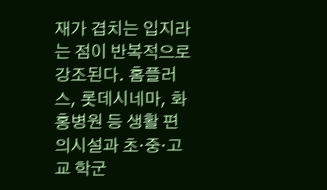재가 겹치는 입지라는 점이 반복적으로 강조된다. 홈플러스, 롯데시네마, 화홍병원 등 생활 편의시설과 초·중·고교 학군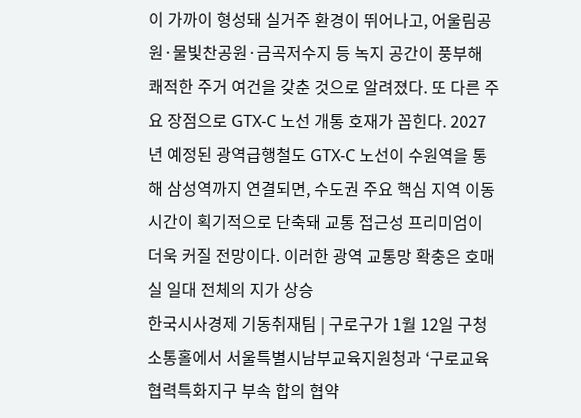이 가까이 형성돼 실거주 환경이 뛰어나고, 어울림공원·물빛찬공원·금곡저수지 등 녹지 공간이 풍부해 쾌적한 주거 여건을 갖춘 것으로 알려졌다. 또 다른 주요 장점으로 GTX-C 노선 개통 호재가 꼽힌다. 2027년 예정된 광역급행철도 GTX-C 노선이 수원역을 통해 삼성역까지 연결되면, 수도권 주요 핵심 지역 이동 시간이 획기적으로 단축돼 교통 접근성 프리미엄이 더욱 커질 전망이다. 이러한 광역 교통망 확충은 호매실 일대 전체의 지가 상승
한국시사경제 기동취재팀 | 구로구가 1월 12일 구청 소통홀에서 서울특별시남부교육지원청과 ‘구로교육협력특화지구 부속 합의 협약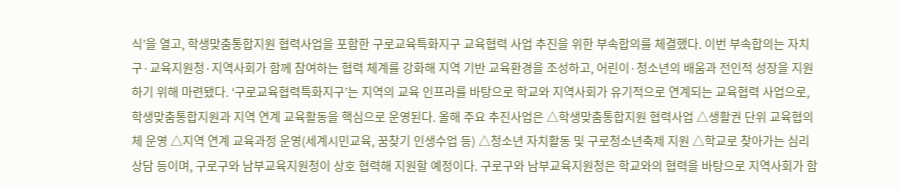식’을 열고, 학생맞춤통합지원 협력사업을 포함한 구로교육특화지구 교육협력 사업 추진을 위한 부속합의를 체결했다. 이번 부속합의는 자치구·교육지원청·지역사회가 함께 참여하는 협력 체계를 강화해 지역 기반 교육환경을 조성하고, 어린이·청소년의 배움과 전인적 성장을 지원하기 위해 마련됐다. ‘구로교육협력특화지구’는 지역의 교육 인프라를 바탕으로 학교와 지역사회가 유기적으로 연계되는 교육협력 사업으로, 학생맞춤통합지원과 지역 연계 교육활동을 핵심으로 운영된다. 올해 주요 추진사업은 △학생맞춤통합지원 협력사업 △생활권 단위 교육협의체 운영 △지역 연계 교육과정 운영(세계시민교육, 꿈찾기 인생수업 등) △청소년 자치활동 및 구로청소년축제 지원 △학교로 찾아가는 심리상담 등이며, 구로구와 남부교육지원청이 상호 협력해 지원할 예정이다. 구로구와 남부교육지원청은 학교와의 협력을 바탕으로 지역사회가 함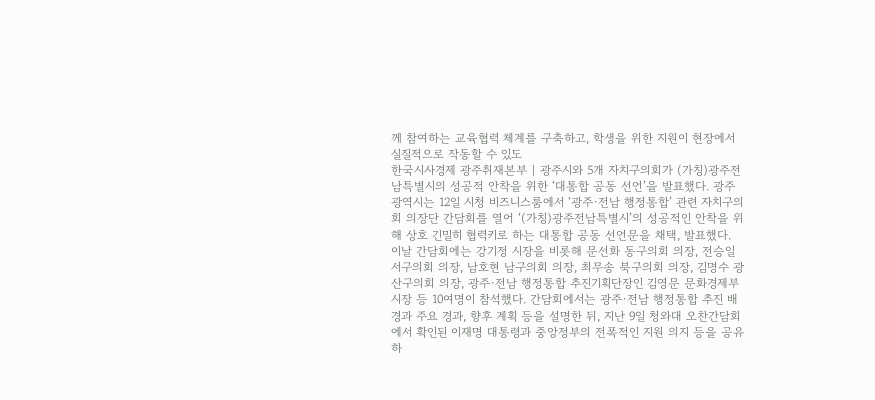께 참여하는 교육협력 체계를 구축하고, 학생을 위한 지원이 현장에서 실질적으로 작동할 수 있도
한국시사경제 광주취재본부 | 광주시와 5개 자치구의회가 (가칭)광주전남특별시의 성공적 안착을 위한 ‘대통합 공동 선언’을 발표했다. 광주광역시는 12일 시청 비즈니스룸에서 ‘광주·전남 행정통합’ 관련 자치구의회 의장단 간담회를 열어 ‘(가칭)광주전남특별시’의 성공적인 안착을 위해 상호 긴밀히 협력키로 하는 대통합 공동 선언문을 채택, 발표했다. 이날 간담회에는 강기정 시장을 비롯해 문선화 동구의회 의장, 전승일 서구의회 의장, 남호현 남구의회 의장, 최무송 북구의회 의장, 김명수 광산구의회 의장, 광주·전남 행정통합 추진기획단장인 김영문 문화경제부시장 등 10여명이 참석했다. 간담회에서는 광주·전남 행정통합 추진 배경과 주요 경과, 향후 계획 등을 설명한 뒤, 지난 9일 청와대 오찬간담회에서 확인된 이재명 대통령과 중앙정부의 전폭적인 지원 의지 등을 공유하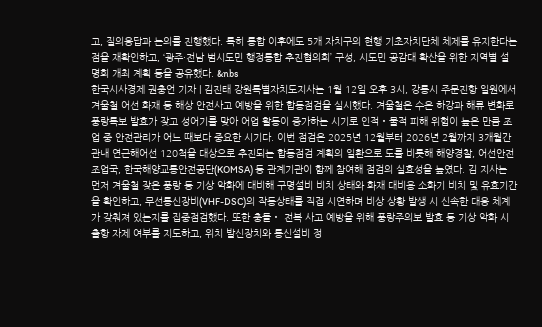고, 질의응답과 논의를 진행했다. 특히 통합 이후에도 5개 자치구의 현행 기초자치단체 체제를 유지한다는 점을 재확인하고, ‘광주·전남 범시도민 행정통합 추진협의회’ 구성, 시도민 공감대 확산을 위한 지역별 설명회 개최 계획 등을 공유했다. &nbs
한국시사경제 권충언 기자 | 김진태 강원특별자치도지사는 1월 12일 오후 3시, 강릉시 주문진항 일원에서 겨울철 어선 화재 등 해상 안전사고 예방을 위한 합동점검을 실시했다. 겨울철은 수온 하강과 해류 변화로 풍랑특보 발효가 잦고 성어기를 맞아 어업 활동이 증가하는 시기로 인적‧물적 피해 위험이 높은 만큼 조업 중 안전관리가 어느 때보다 중요한 시기다. 이번 점검은 2025년 12월부터 2026년 2월까지 3개월간 관내 연근해어선 120척을 대상으로 추진되는 합동점검 계획의 일환으로 도를 비롯해 해양경찰, 어선안전조업국, 한국해양교통안전공단(KOMSA) 등 관계기관이 함께 참여해 점검의 실효성을 높였다. 김 지사는 먼저 겨울철 잦은 풍랑 등 기상 악화에 대비해 구명설비 비치 상태와 화재 대비용 소화기 비치 및 유효기간을 확인하고, 무선통신장비(VHF-DSC)의 작동상태를 직접 시연하며 비상 상황 발생 시 신속한 대응 체계가 갖춰져 있는지를 집중점검했다. 또한 충돌‧ 전복 사고 예방을 위해 풍랑주의보 발효 등 기상 악화 시 출항 자제 여부를 지도하고, 위치 발신장치와 통신설비 정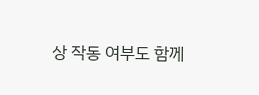상 작동 여부도 함께